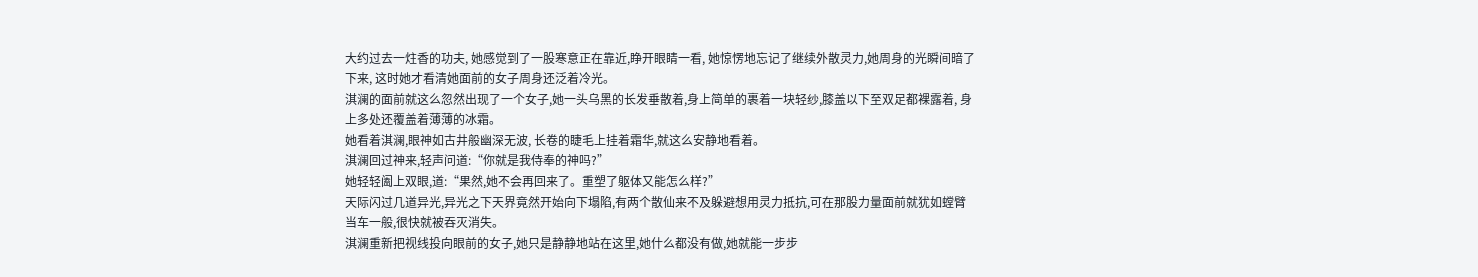大约过去一炷香的功夫, 她感觉到了一股寒意正在靠近,睁开眼睛一看, 她惊愣地忘记了继续外散灵力,她周身的光瞬间暗了下来, 这时她才看清她面前的女子周身还泛着冷光。
淇澜的面前就这么忽然出现了一个女子,她一头乌黑的长发垂散着,身上简单的裹着一块轻纱,膝盖以下至双足都裸露着, 身上多处还覆盖着薄薄的冰霜。
她看着淇澜,眼神如古井般幽深无波, 长卷的睫毛上挂着霜华,就这么安静地看着。
淇澜回过神来,轻声问道:“你就是我侍奉的神吗?”
她轻轻阖上双眼,道:“果然,她不会再回来了。重塑了躯体又能怎么样?”
天际闪过几道异光,异光之下天界竟然开始向下塌陷,有两个散仙来不及躲避想用灵力抵抗,可在那股力量面前就犹如螳臂当车一般,很快就被吞灭消失。
淇澜重新把视线投向眼前的女子,她只是静静地站在这里,她什么都没有做,她就能一步步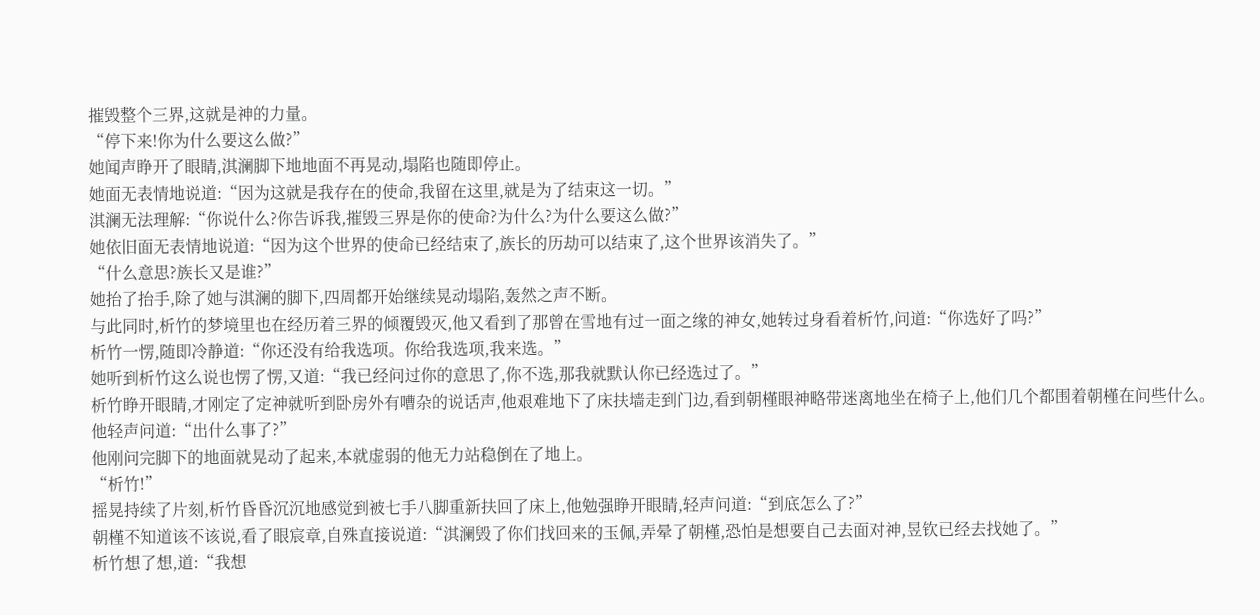摧毁整个三界,这就是神的力量。
“停下来!你为什么要这么做?”
她闻声睁开了眼睛,淇澜脚下地地面不再晃动,塌陷也随即停止。
她面无表情地说道:“因为这就是我存在的使命,我留在这里,就是为了结束这一切。”
淇澜无法理解:“你说什么?你告诉我,摧毁三界是你的使命?为什么?为什么要这么做?”
她依旧面无表情地说道:“因为这个世界的使命已经结束了,族长的历劫可以结束了,这个世界该消失了。”
“什么意思?族长又是谁?”
她抬了抬手,除了她与淇澜的脚下,四周都开始继续晃动塌陷,轰然之声不断。
与此同时,析竹的梦境里也在经历着三界的倾覆毁灭,他又看到了那曾在雪地有过一面之缘的神女,她转过身看着析竹,问道:“你选好了吗?”
析竹一愣,随即冷静道:“你还没有给我选项。你给我选项,我来选。”
她听到析竹这么说也愣了愣,又道:“我已经问过你的意思了,你不选,那我就默认你已经选过了。”
析竹睁开眼睛,才刚定了定神就听到卧房外有嘈杂的说话声,他艰难地下了床扶墙走到门边,看到朝槿眼神略带迷离地坐在椅子上,他们几个都围着朝槿在问些什么。
他轻声问道:“出什么事了?”
他刚问完脚下的地面就晃动了起来,本就虚弱的他无力站稳倒在了地上。
“析竹!”
摇晃持续了片刻,析竹昏昏沉沉地感觉到被七手八脚重新扶回了床上,他勉强睁开眼睛,轻声问道:“到底怎么了?”
朝槿不知道该不该说,看了眼宸章,自殊直接说道:“淇澜毁了你们找回来的玉佩,弄晕了朝槿,恐怕是想要自己去面对神,昱钦已经去找她了。”
析竹想了想,道:“我想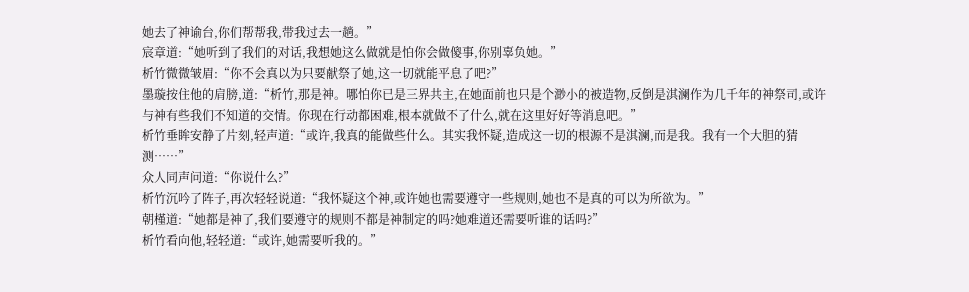她去了神谕台,你们帮帮我,带我过去一趟。”
宸章道:“她听到了我们的对话,我想她这么做就是怕你会做傻事,你别辜负她。”
析竹微微皱眉:“你不会真以为只要献祭了她,这一切就能平息了吧?”
墨璇按住他的肩膀,道:“析竹,那是神。哪怕你已是三界共主,在她面前也只是个渺小的被造物,反倒是淇澜作为几千年的神祭司,或许与神有些我们不知道的交情。你现在行动都困难,根本就做不了什么,就在这里好好等消息吧。”
析竹垂眸安静了片刻,轻声道:“或许,我真的能做些什么。其实我怀疑,造成这一切的根源不是淇澜,而是我。我有一个大胆的猜测……”
众人同声问道:“你说什么?”
析竹沉吟了阵子,再次轻轻说道:“我怀疑这个神,或许她也需要遵守一些规则,她也不是真的可以为所欲为。”
朝槿道:“她都是神了,我们要遵守的规则不都是神制定的吗?她难道还需要听谁的话吗?”
析竹看向他,轻轻道:“或许,她需要听我的。”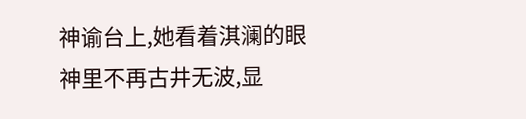神谕台上,她看着淇澜的眼神里不再古井无波,显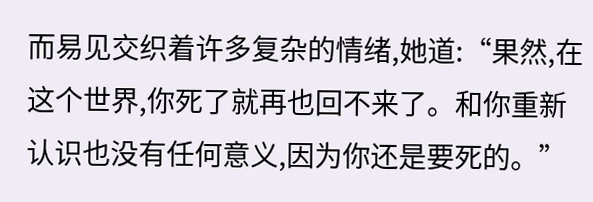而易见交织着许多复杂的情绪,她道:“果然,在这个世界,你死了就再也回不来了。和你重新认识也没有任何意义,因为你还是要死的。”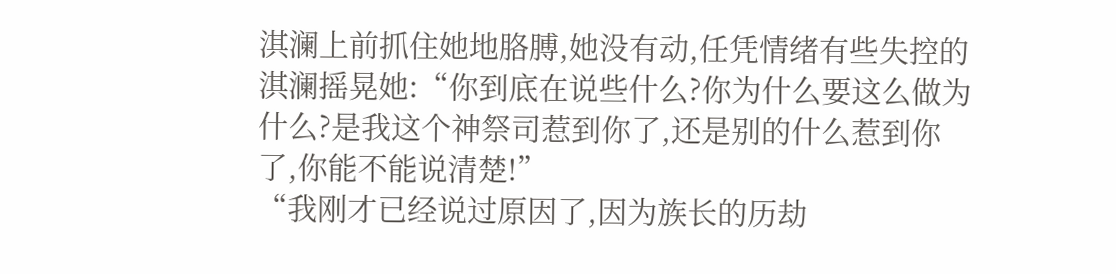淇澜上前抓住她地胳膊,她没有动,任凭情绪有些失控的淇澜摇晃她:“你到底在说些什么?你为什么要这么做为什么?是我这个神祭司惹到你了,还是别的什么惹到你了,你能不能说清楚!”
“我刚才已经说过原因了,因为族长的历劫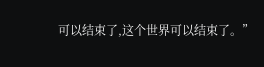可以结束了,这个世界可以结束了。”